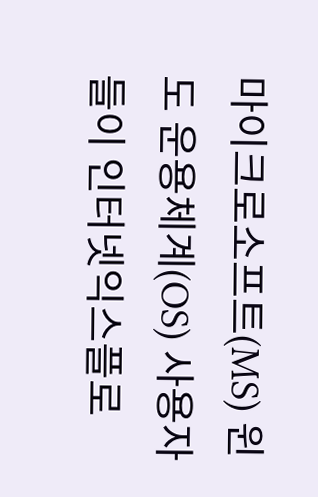마이크로소프트(MS) 윈도 운용체계(OS) 사용자들이 인터넷익스플로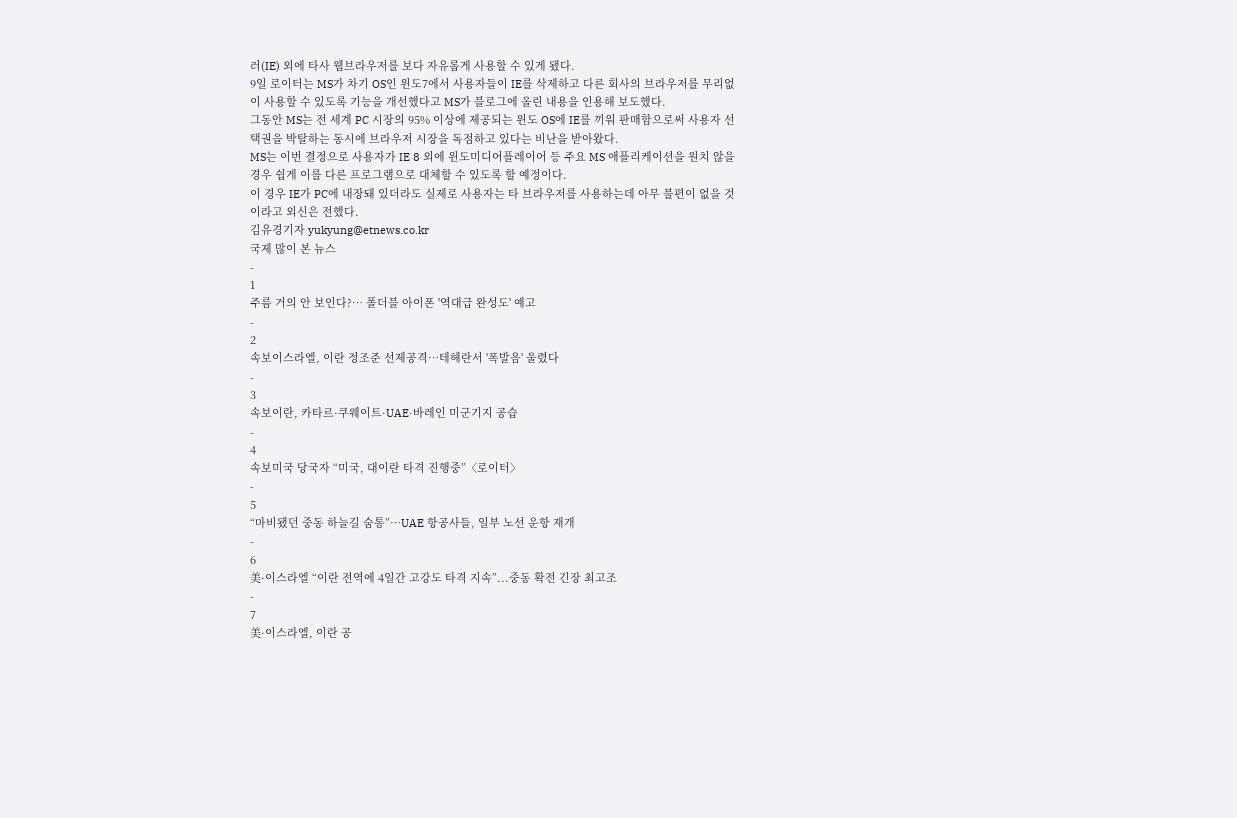러(IE) 외에 타사 웹브라우저를 보다 자유롭게 사용할 수 있게 됐다.
9일 로이터는 MS가 차기 OS인 윈도7에서 사용자들이 IE를 삭제하고 다른 회사의 브라우저를 무리없이 사용할 수 있도록 기능을 개선했다고 MS가 블로그에 올린 내용을 인용해 보도했다.
그동안 MS는 전 세계 PC 시장의 95% 이상에 제공되는 윈도 OS에 IE를 끼워 판매함으로써 사용자 선택권을 박탈하는 동시에 브라우저 시장을 독점하고 있다는 비난을 받아왔다.
MS는 이번 결정으로 사용자가 IE 8 외에 윈도미디어플레이어 등 주요 MS 애플리케이션을 원치 않을 경우 쉽게 이를 다른 프로그램으로 대체할 수 있도록 할 예정이다.
이 경우 IE가 PC에 내장돼 있더라도 실제로 사용자는 타 브라우저를 사용하는데 아무 불편이 없을 것이라고 외신은 전했다.
김유경기자 yukyung@etnews.co.kr
국제 많이 본 뉴스
-
1
주름 거의 안 보인다?… 폴더블 아이폰 '역대급 완성도' 예고
-
2
속보이스라엘, 이란 정조준 선제공격…테헤란서 '폭발음' 울렸다
-
3
속보이란, 카타르·쿠웨이트·UAE·바레인 미군기지 공습
-
4
속보미국 당국자 “미국, 대이란 타격 진행중”〈로이터〉
-
5
“마비됐던 중동 하늘길 숨통”…UAE 항공사들, 일부 노선 운항 재개
-
6
美·이스라엘 “이란 전역에 4일간 고강도 타격 지속”...중동 확전 긴장 최고조
-
7
美·이스라엘, 이란 공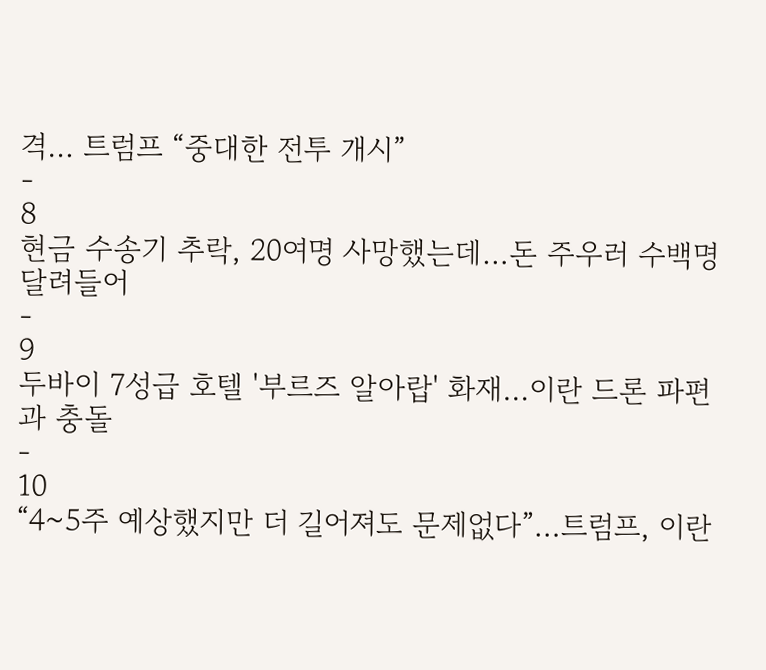격… 트럼프 “중대한 전투 개시”
-
8
현금 수송기 추락, 20여명 사망했는데…돈 주우러 수백명 달려들어
-
9
두바이 7성급 호텔 '부르즈 알아랍' 화재…이란 드론 파편과 충돌
-
10
“4~5주 예상했지만 더 길어져도 문제없다”…트럼프, 이란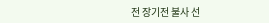전 장기전 불사 선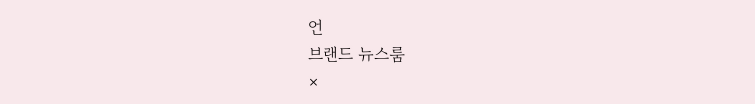언
브랜드 뉴스룸
×